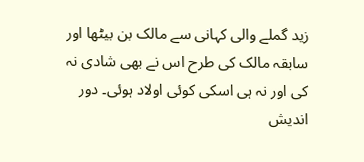زید گملے والی کہانی سے مالک بن بیٹھا اور سابقہ مالک کی طرح اس نے بھی شادی نہ کی اور نہ ہی اسکی کوئی اولاد ہوئی۔ دور اندیش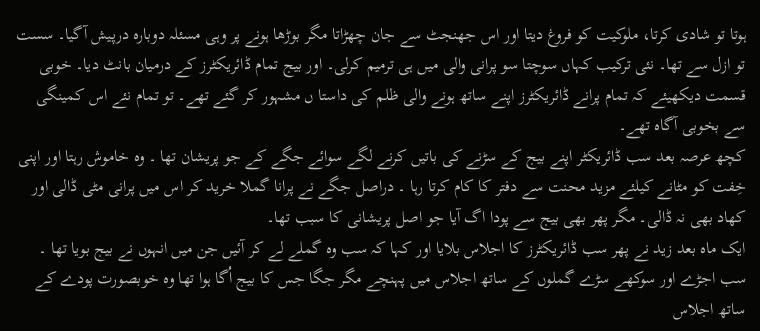ہوتا تو شادی کرتا، ملوکیت کو فروغ دیتا اور اس جھنجٹ سے جان چھڑاتا مگر بوڑھا ہونے پر وہی مسئلہ دوبارہ درپیش آگیا۔ سست تو ازل سے تھا۔ نئی ترکیب کہاں سوچتا سو پرانی والی میں ہی ترمیم کرلی۔ اور بیج تمام ڈائریکٹرز کے درمیان بانٹ دیا۔ خوبی قسمت دیکھیئے کہ تمام پرانے ڈائریکٹرز اپنے ساتھ ہونے والی ظلم کی داستا ں مشہور کر گئے تھے۔ تو تمام نئے اس کمینگی سے بخوبی آگاہ تھے۔
کچھ عرصہ بعد سب ڈائریکٹر اپنے بیج کے سڑنے کی باتیں کرنے لگے سوائے جگے کے جو پریشان تھا ۔ وہ خاموش رہتا اور اپنی خِفت کو مٹانے کیلئے مزید محنت سے دفتر کا کام کرتا رہا ۔ دراصل جگے نے پرانا گملا خرید کر اس میں پرانی مٹی ڈالی اور کھاد بھی نہ ڈالی۔ مگر پھر بھی بیج سے پودا اگ آیا جو اصل پریشانی کا سبب تھا۔
ایک ماہ بعد زید نے پھر سب ڈائریکٹرز کا اجلاس بلایا اور کہا کہ سب وہ گملے لے کر آئیں جن میں انہوں نے بیج بویا تھا ۔ سب اجڑے اور سوکھے سڑے گملوں کے ساتھ اجلاس میں پہنچے مگر جگا جس کا بیج اُگا ہوا تھا وہ خوبصورت پودے کے ساتھ اجلاس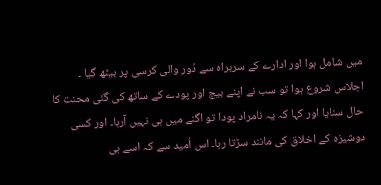میں شامل ہوا اور ادارے کے سربراہ سے دُور والی کرسی پر بیٹھ گیا ۔ اجلاس شروع ہوا تو سب نے اپنے بیج اور پودے کے ساتھ کی گئی محنت کا حال سنایا اور کہا کہ یہ نامراد پودا تو اگنے میں ہی نہیں آرہا۔ اور کسی دوشیزہ کے اخلاق کی مانند سڑتا رہا۔ اس اُمید سے کہ اسے ہی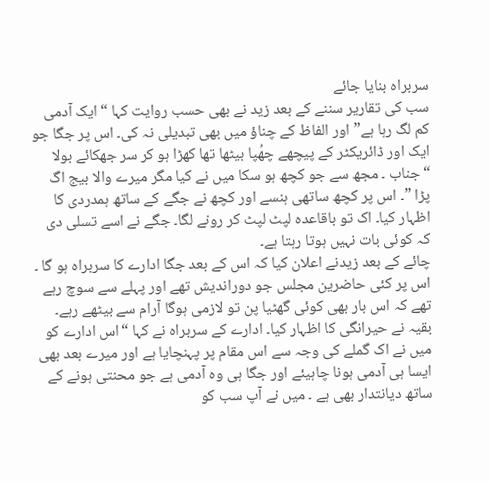سربراہ بنایا جائے
سب کی تقاریر سننے کے بعد زید نے بھی حسب روایت کہا “ایک آدمی کم لگ رہا ہے” اور الفاظ کے چناؤ میں بھی تبدیلی نہ کی۔ اس پر جگا جو ایک اور ڈائریکٹر کے پیچھے چھُپا بیٹھا تھا کھڑا ہو کر سر جھکائے بولا “جناب ۔ مجھ سے جو کچھ ہو سکا میں نے کیا مگر میرے والا بیج اگ پڑا ”۔ اس پر کچھ ساتھی ہنسے اور کچھ نے جگے کے ساتھ ہمدردی کا اظہار کیا۔ اک تو باقاعدہ لپٹ لپٹ کر رونے لگا۔ جگے نے اسے تسلی دی کہ کوئی بات نہیں ہوتا رہتا ہے۔
چائے کے بعد زیدنے اعلان کیا کہ اس کے بعد جگا ادارے کا سربراہ ہو گا ۔ اس پر کئی حاضرین مجلس جو دوراندیش تھے اور پہلے سے سوچ رہے تھے کہ اس بار بھی کوئی گھٹیا پن تو لازمی ہوگا آرام سے بیٹھے رہے۔ بقیہ نے حیرانگی کا اظہار کیا۔ ادارے کے سربراہ نے کہا “اس ادارے کو میں نے اک گملے کی وجہ سے اس مقام پر پہنچایا ہے اور میرے بعد بھی ایسا ہی آدمی ہونا چاہیئے اور جگا ہی وہ آدمی ہے جو محنتی ہونے کے ساتھ دیانتدار بھی ہے ۔ میں نے آپ سب کو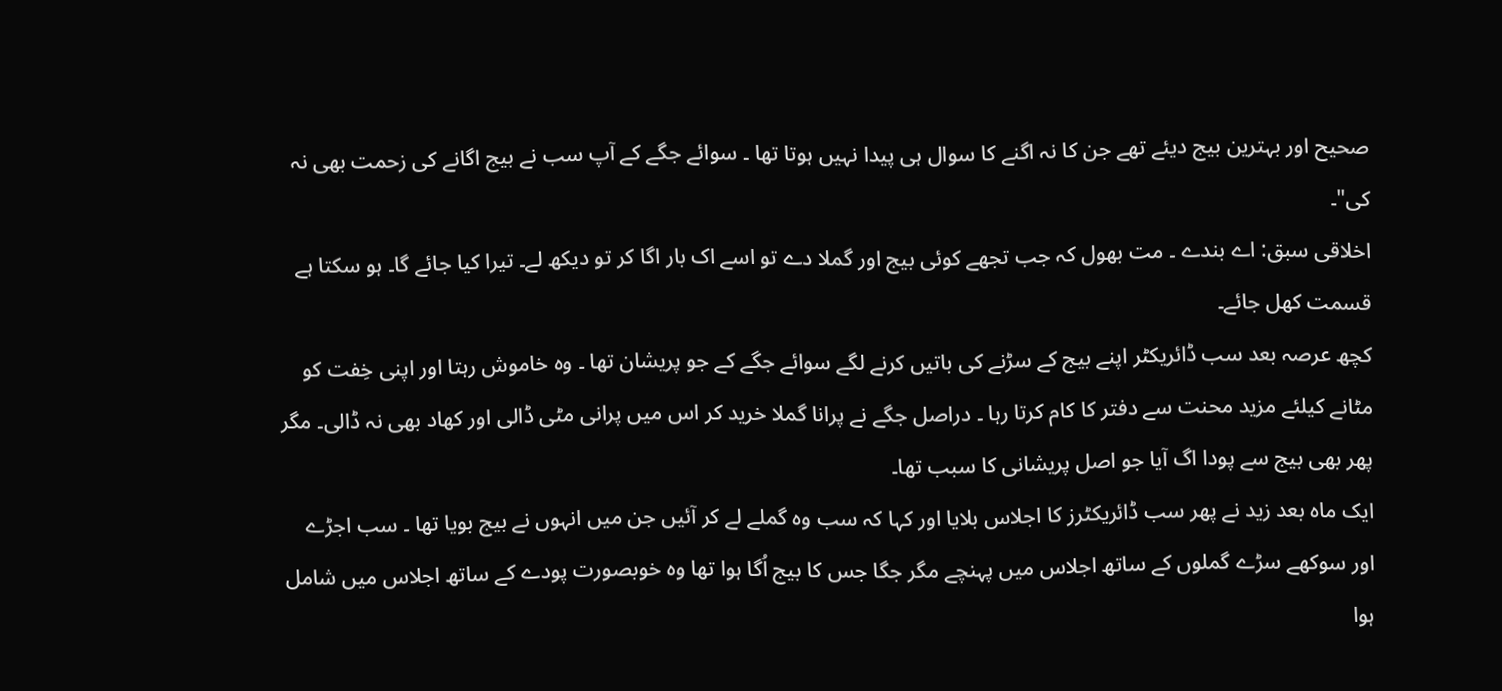صحیح اور بہترین بیج دیئے تھے جن کا نہ اگنے کا سوال ہی پیدا نہیں ہوتا تھا ۔ سوائے جگے کے آپ سب نے بیج اگانے کی زحمت بھی نہ کی"۔
اخلاقی سبق: اے بندے ۔ مت بھول کہ جب تجھے کوئی بیج اور گملا دے تو اسے اک بار اگا کر تو دیکھ لے۔ تیرا کیا جائے گا۔ ہو سکتا ہے قسمت کھل جائے۔
کچھ عرصہ بعد سب ڈائریکٹر اپنے بیج کے سڑنے کی باتیں کرنے لگے سوائے جگے کے جو پریشان تھا ۔ وہ خاموش رہتا اور اپنی خِفت کو مٹانے کیلئے مزید محنت سے دفتر کا کام کرتا رہا ۔ دراصل جگے نے پرانا گملا خرید کر اس میں پرانی مٹی ڈالی اور کھاد بھی نہ ڈالی۔ مگر پھر بھی بیج سے پودا اگ آیا جو اصل پریشانی کا سبب تھا۔
ایک ماہ بعد زید نے پھر سب ڈائریکٹرز کا اجلاس بلایا اور کہا کہ سب وہ گملے لے کر آئیں جن میں انہوں نے بیج بویا تھا ۔ سب اجڑے اور سوکھے سڑے گملوں کے ساتھ اجلاس میں پہنچے مگر جگا جس کا بیج اُگا ہوا تھا وہ خوبصورت پودے کے ساتھ اجلاس میں شامل ہوا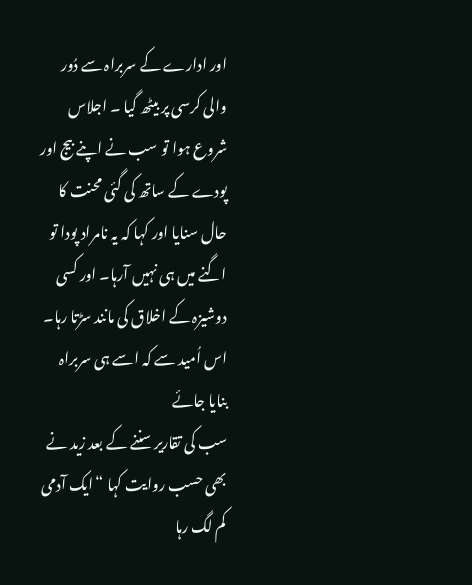اور ادارے کے سربراہ سے دُور والی کرسی پر بیٹھ گیا ۔ اجلاس شروع ہوا تو سب نے اپنے بیج اور پودے کے ساتھ کی گئی محنت کا حال سنایا اور کہا کہ یہ نامراد پودا تو اگنے میں ہی نہیں آرہا۔ اور کسی دوشیزہ کے اخلاق کی مانند سڑتا رہا۔ اس اُمید سے کہ اسے ہی سربراہ بنایا جائے
سب کی تقاریر سننے کے بعد زید نے بھی حسب روایت کہا “ایک آدمی کم لگ رہا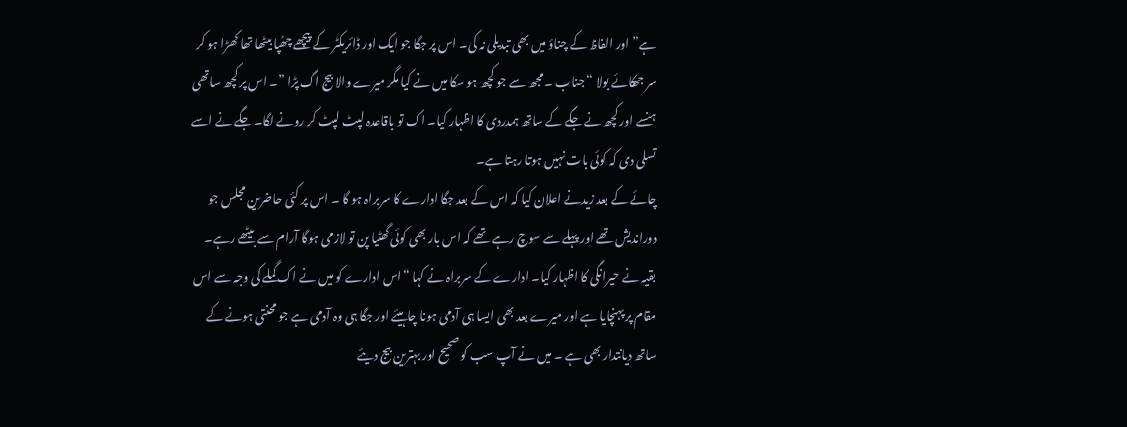ہے” اور الفاظ کے چناؤ میں بھی تبدیلی نہ کی۔ اس پر جگا جو ایک اور ڈائریکٹر کے پیچھے چھُپا بیٹھا تھا کھڑا ہو کر سر جھکائے بولا “جناب ۔ مجھ سے جو کچھ ہو سکا میں نے کیا مگر میرے والا بیج اگ پڑا ”۔ اس پر کچھ ساتھی ہنسے اور کچھ نے جگے کے ساتھ ہمدردی کا اظہار کیا۔ اک تو باقاعدہ لپٹ لپٹ کر رونے لگا۔ جگے نے اسے تسلی دی کہ کوئی بات نہیں ہوتا رہتا ہے۔
چائے کے بعد زیدنے اعلان کیا کہ اس کے بعد جگا ادارے کا سربراہ ہو گا ۔ اس پر کئی حاضرین مجلس جو دوراندیش تھے اور پہلے سے سوچ رہے تھے کہ اس بار بھی کوئی گھٹیا پن تو لازمی ہوگا آرام سے بیٹھے رہے۔ بقیہ نے حیرانگی کا اظہار کیا۔ ادارے کے سربراہ نے کہا “اس ادارے کو میں نے اک گملے کی وجہ سے اس مقام پر پہنچایا ہے اور میرے بعد بھی ایسا ہی آدمی ہونا چاہیئے اور جگا ہی وہ آدمی ہے جو محنتی ہونے کے ساتھ دیانتدار بھی ہے ۔ میں نے آپ سب کو صحیح اور بہترین بیج دیئے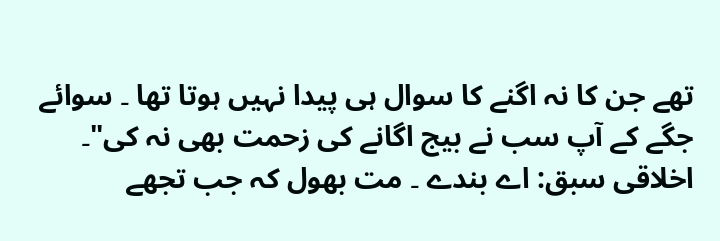تھے جن کا نہ اگنے کا سوال ہی پیدا نہیں ہوتا تھا ۔ سوائے جگے کے آپ سب نے بیج اگانے کی زحمت بھی نہ کی"۔
اخلاقی سبق: اے بندے ۔ مت بھول کہ جب تجھے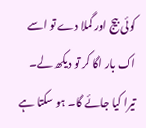کوئی بیج اور گملا دے تو اسے اک بار اگا کر تو دیکھ لے۔ تیرا کیا جائے گا۔ ہو سکتا ہے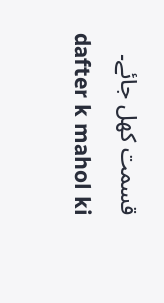قسمت کھل جائے۔
dafter k mahol ki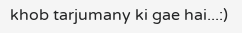khob tarjumany ki gae hai...:)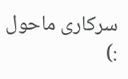سرکاری ماحول :)